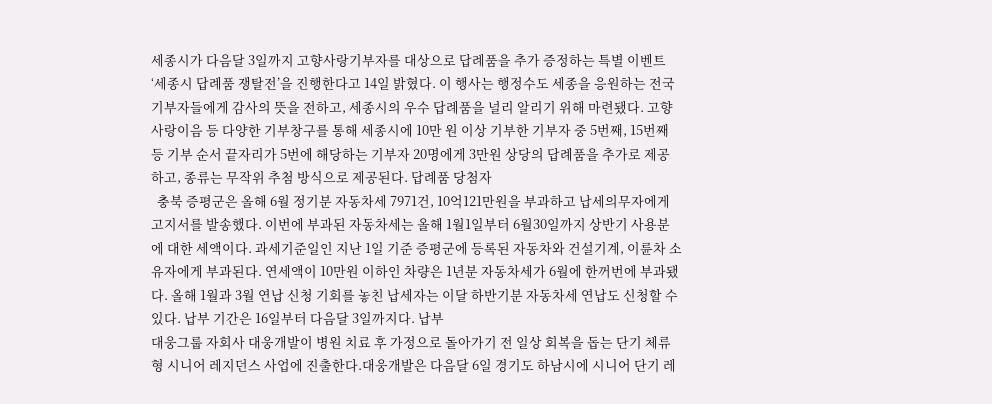세종시가 다음달 3일까지 고향사랑기부자를 대상으로 답례품을 추가 증정하는 특별 이벤트 ‘세종시 답례품 쟁탈전’을 진행한다고 14일 밝혔다. 이 행사는 행정수도 세종을 응원하는 전국 기부자들에게 감사의 뜻을 전하고, 세종시의 우수 답례품을 널리 알리기 위해 마련됐다. 고향사랑이음 등 다양한 기부창구를 통해 세종시에 10만 원 이상 기부한 기부자 중 5번째, 15번째 등 기부 순서 끝자리가 5번에 해당하는 기부자 20명에게 3만원 상당의 답례품을 추가로 제공하고, 종류는 무작위 추첨 방식으로 제공된다. 답례품 당첨자
  충북 증평군은 올해 6월 정기분 자동차세 7971건, 10억121만원을 부과하고 납세의무자에게 고지서를 발송했다. 이번에 부과된 자동차세는 올해 1월1일부터 6월30일까지 상반기 사용분에 대한 세액이다. 과세기준일인 지난 1일 기준 증평군에 등록된 자동차와 건설기계, 이륜차 소유자에게 부과된다. 연세액이 10만원 이하인 차량은 1년분 자동차세가 6월에 한꺼번에 부과됐다. 올해 1월과 3월 연납 신청 기회를 놓친 납세자는 이달 하반기분 자동차세 연납도 신청할 수 있다. 납부 기간은 16일부터 다음달 3일까지다. 납부
대웅그룹 자회사 대웅개발이 병원 치료 후 가정으로 돌아가기 전 일상 회복을 돕는 단기 체류형 시니어 레지던스 사업에 진출한다.대웅개발은 다음달 6일 경기도 하남시에 시니어 단기 레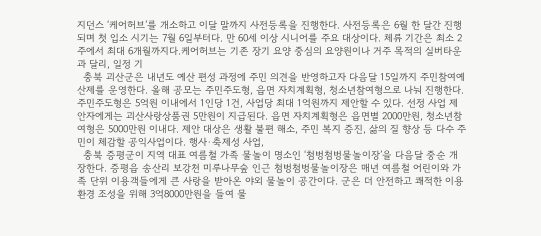지던스 ‘케어허브’를 개소하고 이달 말까지 사전등록을 진행한다. 사전등록은 6월 한 달간 진행되며 첫 입소 시기는 7월 6일부터다. 만 60세 이상 시니어를 주요 대상이다. 체류 기간은 최소 2주에서 최대 6개월까지다.케어허브는 기존 장기 요양 중심의 요양원이나 거주 목적의 실버타운과 달리, 일정 기
  충북 괴산군은 내년도 예산 편성 과정에 주민 의견을 반영하고자 다음달 15일까지 주민참여예산제를 운영한다. 올해 공모는 주민주도형, 읍면 자치계획형, 청소년참여형으로 나눠 진행한다. 주민주도형은 5억원 이내에서 1인당 1건, 사업당 최대 1억원까지 제안할 수 있다. 선정 사업 제안자에게는 괴산사랑상품권 5만원이 지급된다. 읍면 자치계획형은 읍면별 2000만원, 청소년참여형은 5000만원 이내다. 제안 대상은 생활 불편 해소, 주민 복지 증진, 삶의 질 향상 등 다수 주민이 체감할 공익사업이다. 행사·축제성 사업,
  충북 증평군이 지역 대표 여름철 가족 물놀이 명소인 ‘첨벙첨벙물놀이장’을 다음달 중순 개장한다. 증평읍 송산리 보강천 미루나무숲 인근 첨벙첨벙물놀이장은 매년 여름철 어린이와 가족 단위 이용객들에게 큰 사랑을 받아온 야외 물놀이 공간이다. 군은 더 안전하고 쾌적한 이용 환경 조성을 위해 3억8000만원을 들여 물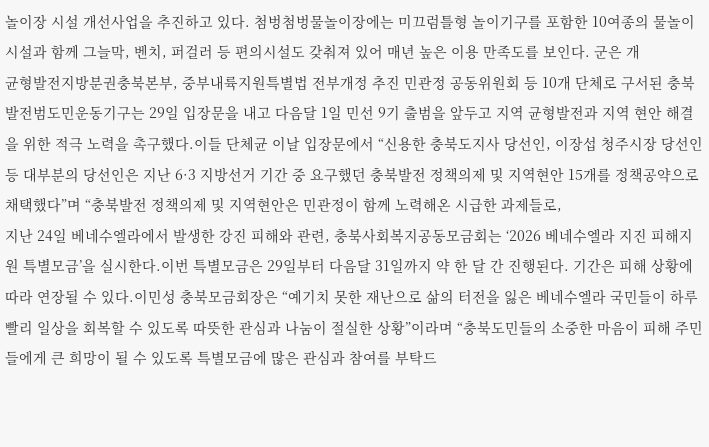놀이장 시설 개선사업을 추진하고 있다. 첨벙첨벙물놀이장에는 미끄럼틀형 놀이기구를 포함한 10여종의 물놀이시설과 함께 그늘막, 벤치, 퍼걸러 등 편의시설도 갖춰져 있어 매년 높은 이용 만족도를 보인다. 군은 개
균형발전지방분권충북본부, 중부내륙지원특별법 전부개정 추진 민관정 공동위원회 등 10개 단체로 구서된 충북발전범도민운동기구는 29일 입장문을 내고 다음달 1일 민선 9기 출범을 앞두고 지역 균형발전과 지역 현안 해결을 위한 적극 노력을 촉구했다.이들 단체균 이날 입장문에서 “신용한 충북도지사 당선인, 이장섭 청주시장 당선인 등 대부분의 당선인은 지난 6·3 지방선거 기간 중 요구했던 충북발전 정책의제 및 지역현안 15개를 정책공약으로 채택했다”며 “충북발전 정책의제 및 지역현안은 민관정이 함께 노력해온 시급한 과제들로,
지난 24일 베네수엘라에서 발생한 강진 피해와 관련, 충북사회복지공동모금회는 ‘2026 베네수엘라 지진 피해지원 특별모금’을 실시한다.이번 특별모금은 29일부터 다음달 31일까지 약 한 달 간 진행된다. 기간은 피해 상황에 따라 연장될 수 있다.이민성 충북모금회장은 “예기치 못한 재난으로 삶의 터전을 잃은 베네수엘라 국민들이 하루빨리 일상을 회복할 수 있도록 따뜻한 관심과 나눔이 절실한 상황”이라며 “충북도민들의 소중한 마음이 피해 주민들에게 큰 희망이 될 수 있도록 특별모금에 많은 관심과 참여를 부탁드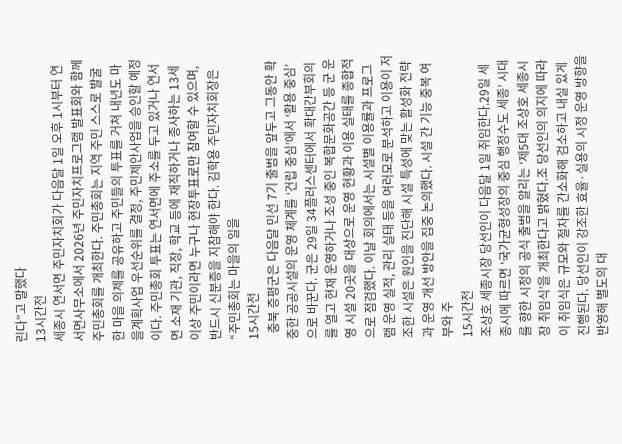린다”고 말했다
13시간전
세종시 연서면 주민자치회가 다음달 1일 오후 1시부터 연서면사무소에서 2026년 주민자치프로그램 발표회와 함께 주민총회를 개최한다. 주민총회는 지역 주민 스스로 발굴한 마을 의제를 공유하고 주민들의 투표를 거쳐 내년도 마을계획사업 우선순위를 결정, 주민제안사업을 승인할 예정이다. 주민총회 투표는 연서면에 주소를 두고 있거나 연서면 소재 기관, 직장, 학교 등에 재직하거나 종사하는 13세 이상 주민이라면 누구나 현장투표로만 참여할 수 있으며, 반드시 신분증을 지참해야 한다. 김학용 주민자치회장은 “주민총회는 마을의 일을
15시간전
  충북 증평군은 다음달 민선 7기 출범을 앞두고 그동안 확충한 공공시설의 운영 체계를 ‘건립 중심’에서 ‘활용 중심’으로 바꾼다. 군은 29일 34플러스센터에서 확대간부회의를 열고 현재 운영하거나 조성 중인 복합문화공간 등 군 운영 시설 20곳을 대상으로 운영 현황과 이용 실태를 종합적으로 점검했다. 이날 회의에서는 시설별 이용률과 프로그램 운영 실적, 관리 실태 등을 여러모로 분석하고 이용이 저조한 시설은 원인을 진단해 시설 특성에 맞는 활성화 전략과 운영 개선 방안을 집중 논의했다. 시설 간 기능 중복 여부와 주
15시간전
조상호 세종시장 당선인이 다음달 1일 취임한다.29일 세종시에 따르면 ‘국가균형성장의 중심 행정수도 세종’ 시대를 향한 시정의 공식 출범을 알리는 ‘제5대 조상호 세종시장 취임식’을 개최한다고 밝혔다.조 당선인의 의지에 따라 이 취임식은 규모와 절차를 간소화해 검소하고 내실 있게 진행된다. 당선인이 강조한 효율·실용의 시정 운영 방향을 반영해 별도의 대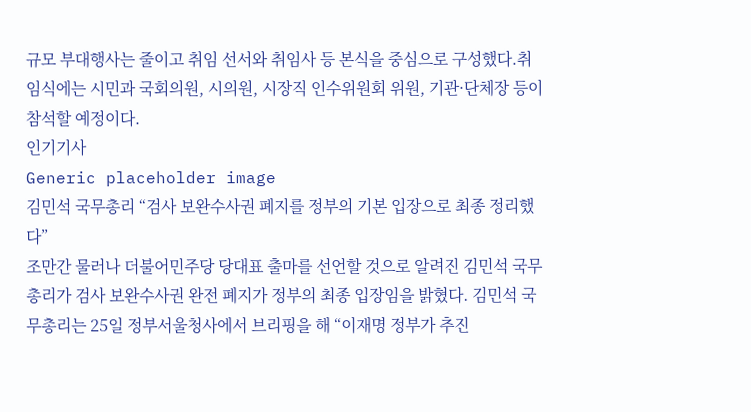규모 부대행사는 줄이고 취임 선서와 취임사 등 본식을 중심으로 구성했다.취임식에는 시민과 국회의원, 시의원, 시장직 인수위원회 위원, 기관·단체장 등이 참석할 예정이다.
인기기사
Generic placeholder image
김민석 국무총리 “검사 보완수사권 폐지를 정부의 기본 입장으로 최종 정리했다”
조만간 물러나 더불어민주당 당대표 출마를 선언할 것으로 알려진 김민석 국무총리가 검사 보완수사권 완전 폐지가 정부의 최종 입장임을 밝혔다. 김민석 국무총리는 25일 정부서울청사에서 브리핑을 해 “이재명 정부가 추진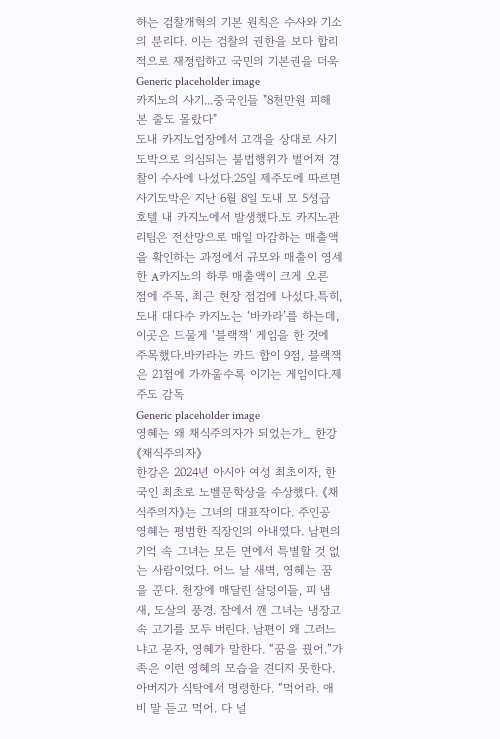하는 검찰개혁의 기본 원칙은 수사와 기소의 분리다. 이는 검찰의 권한을 보다 합리적으로 재정립하고 국민의 기본권을 더욱
Generic placeholder image
카지노의 사기...중국인들 "8천만원 피해 본 줄도 몰랐다"
도내 카지노업장에서 고객을 상대로 사기도박으로 의심되는 불법행위가 벌어져 경찰이 수사에 나섰다.25일 제주도에 따르면 사기도박은 지난 6월 8일 도내 모 5성급 호텔 내 카지노에서 발생했다.도 카지노관리팀은 전산망으로 매일 마감하는 매출액을 확인하는 과정에서 규모와 매출이 영세한 A카지노의 하루 매출액이 크게 오른 점에 주목, 최근 현장 점검에 나섰다.특히, 도내 대다수 카지노는 ‘바카라’를 하는데, 이곳은 드물게 ‘블랙잭’ 게임을 한 것에 주목했다.바카라는 카드 합이 9점, 블랙잭은 21점에 가까울수록 이기는 게임이다.제주도 감독
Generic placeholder image
영혜는 왜 채식주의자가 되었는가_ 한강 《채식주의자》
한강은 2024년 아시아 여성 최초이자, 한국인 최초로 노벨문학상을 수상했다. 《채식주의자》는 그녀의 대표작이다. 주인공 영혜는 평범한 직장인의 아내였다. 남편의 기억 속 그녀는 모든 면에서 특별할 것 없는 사람이었다. 어느 날 새벽, 영혜는 꿈을 꾼다. 천장에 매달린 살덩이들, 피 냄새, 도살의 풍경. 잠에서 깬 그녀는 냉장고 속 고기를 모두 버린다. 남편이 왜 그러느냐고 묻자, 영혜가 말한다. “꿈을 꿨어.”가족은 이런 영혜의 모습을 견디지 못한다. 아버지가 식탁에서 명령한다. “먹어라. 애비 말 듣고 먹어. 다 널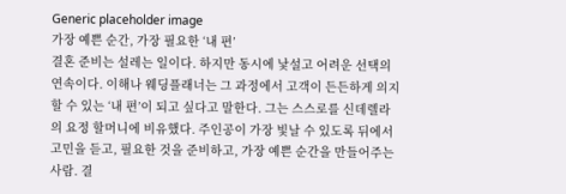Generic placeholder image
가장 예쁜 순간, 가장 필요한 ‘내 편’
결혼 준비는 설레는 일이다. 하지만 동시에 낯설고 어려운 선택의 연속이다. 이해나 웨딩플래너는 그 과정에서 고객이 든든하게 의지할 수 있는 ‘내 편’이 되고 싶다고 말한다. 그는 스스로를 신데렐라의 요정 할머니에 비유했다. 주인공이 가장 빛날 수 있도록 뒤에서 고민을 듣고, 필요한 것을 준비하고, 가장 예쁜 순간을 만들어주는 사람. 결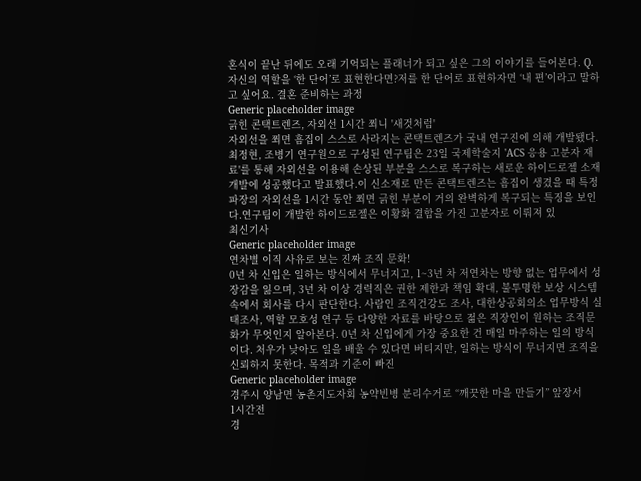혼식이 끝난 뒤에도 오래 기억되는 플래너가 되고 싶은 그의 이야기를 들어본다. Q. 자신의 역할을 ‘한 단어’로 표현한다면?저를 한 단어로 표현하자면 ‘내 편’이라고 말하고 싶어요. 결혼 준비하는 과정
Generic placeholder image
긁힌 콘택트렌즈, 자외선 1시간 쬐니 '새것처럼'
자외선을 쬐면 흠집이 스스로 사라지는 콘택트렌즈가 국내 연구진에 의해 개발됐다.최정현, 조병기 연구원으로 구성된 연구팀은 23일 국제학술지 'ACS 응용 고분자 재료'를 통해 자외선을 이용해 손상된 부분을 스스로 복구하는 새로운 하이드로젤 소재 개발에 성공했다고 발표했다.이 신소재로 만든 콘택트렌즈는 흠집이 생겼을 때 특정 파장의 자외선을 1시간 동안 쬐면 긁힌 부분이 거의 완벽하게 복구되는 특징을 보인다.연구팀이 개발한 하이드로젤은 이황화 결합을 가진 고분자로 이뤄져 있
최신기사
Generic placeholder image
연차별 이직 사유로 보는 진짜 조직 문화!
0년 차 신입은 일하는 방식에서 무너지고, 1~3년 차 저연차는 방향 없는 업무에서 성장감을 잃으며, 3년 차 이상 경력직은 권한 제한과 책임 확대, 불투명한 보상 시스템 속에서 회사를 다시 판단한다. 사람인 조직건강도 조사, 대한상공회의소 업무방식 실태조사, 역할 모호성 연구 등 다양한 자료를 바탕으로 젊은 직장인이 원하는 조직문화가 무엇인지 알아본다. 0년 차 신입에게 가장 중요한 건 매일 마주하는 일의 방식이다. 처우가 낮아도 일을 배울 수 있다면 버티지만, 일하는 방식이 무너지면 조직을 신뢰하지 못한다. 목적과 기준이 빠진
Generic placeholder image
경주시 양남면 농촌지도자회 농약빈병 분리수거로 “깨끗한 마을 만들기” 앞장서
1시간전
경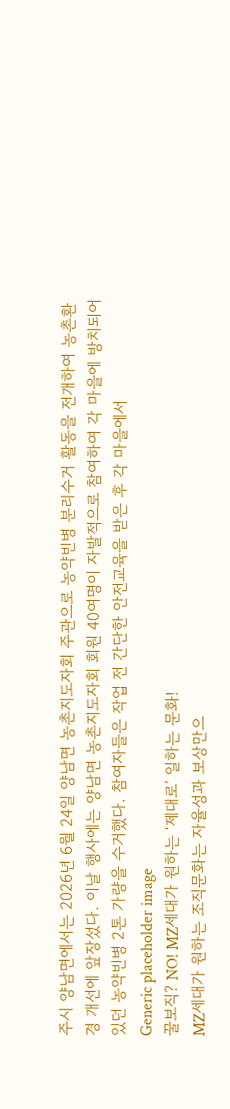주시 양남면에서는 2026년 6월 24일 양남면 농촌지도자회 주관으로 농약빈병 분리수거 활동을 전개하여 농촌환경 개선에 앞장섰다. 이날 행사에는 양남면 농촌지도자회 회원 40여명이 자발적으로 참여하여 각 마을에 방치되어 있던 농약빈병 2톤 가량을 수거했다. 참여자들은 작업 전 간단한 안전교육을 받은 후 각 마을에서
Generic placeholder image
꿀보직? NO! MZ세대가 원하는 ‘제대로’ 일하는 문화!
MZ세대가 원하는 조직문화는 자율성과 보상만으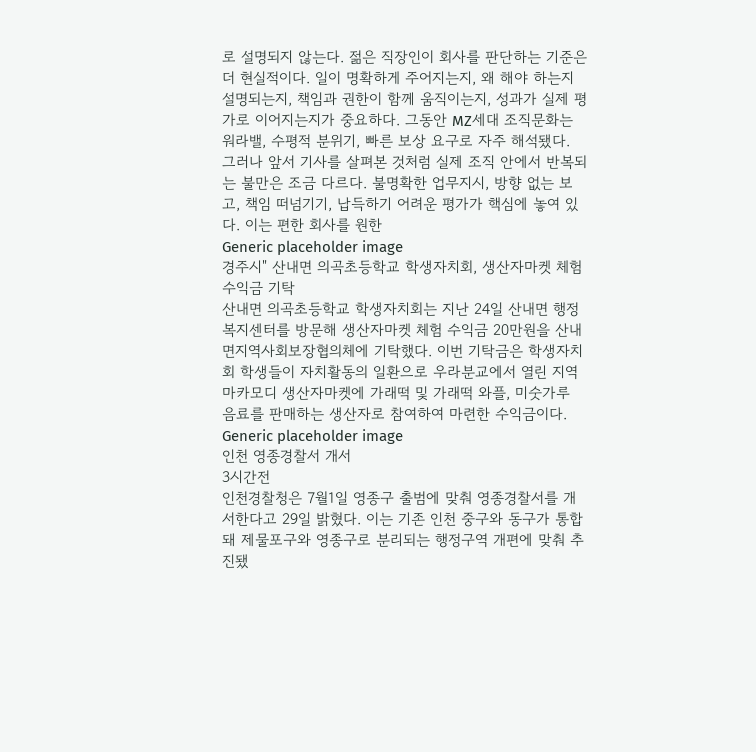로 설명되지 않는다. 젊은 직장인이 회사를 판단하는 기준은 더 현실적이다. 일이 명확하게 주어지는지, 왜 해야 하는지 설명되는지, 책임과 권한이 함께 움직이는지, 성과가 실제 평가로 이어지는지가 중요하다. 그동안 MZ세대 조직문화는 워라밸, 수평적 분위기, 빠른 보상 요구로 자주 해석됐다. 그러나 앞서 기사를 살펴본 것처럼 실제 조직 안에서 반복되는 불만은 조금 다르다. 불명확한 업무지시, 방향 없는 보고, 책임 떠넘기기, 납득하기 어려운 평가가 핵심에 놓여 있다. 이는 편한 회사를 원한
Generic placeholder image
경주시" 산내면 의곡초등학교 학생자치회, 생산자마켓 체험 수익금 기탁
산내면 의곡초등학교 학생자치회는 지난 24일 산내면 행정복지센터를 방문해 생산자마켓 체험 수익금 20만원을 산내면지역사회보장협의체에 기탁했다. 이번 기탁금은 학생자치회 학생들이 자치활동의 일환으로 우라분교에서 열린 지역 마카모디 생산자마켓에 가래떡 및 가래떡 와플, 미숫가루 음료를 판매하는 생산자로 참여하여 마련한 수익금이다.
Generic placeholder image
인천 영종경찰서 개서
3시간전
인천경찰청은 7월1일 영종구 출범에 맞춰 영종경찰서를 개서한다고 29일 밝혔다. 이는 기존 인천 중구와 동구가 통합돼 제물포구와 영종구로 분리되는 행정구역 개편에 맞춰 추진됐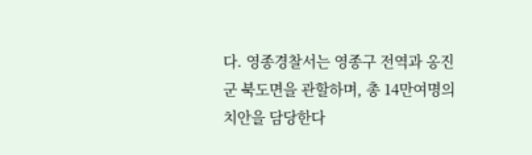다. 영종경찰서는 영종구 전역과 옹진군 북도면을 관할하며, 총 14만여명의 치안을 담당한다